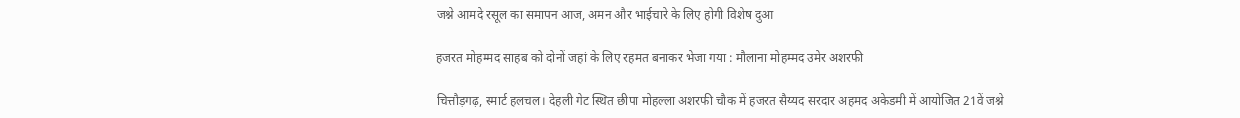जश्ने आमदे रसूल का समापन आज, अमन और भाईचारे के लिए होगी विशेष दुआ

हजरत मोहम्मद साहब को दोनों जहां के लिए रहमत बनाकर भेजा गया : मौलाना मोहम्मद उमेर अशरफी

चित्तौड़गढ़, स्मार्ट हलचल। देहली गेट स्थित छीपा मोहल्ला अशरफी चौक में हजरत सैय्यद सरदार अहमद अकेडमी में आयोजित 21वें जश्ने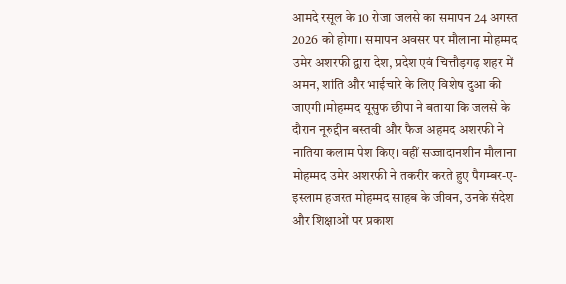आमदे रसूल के 10 रोजा जलसे का समापन 24 अगस्त 2026 को होगा। समापन अवसर पर मौलाना मोहम्मद उमेर अशरफी द्वारा देश, प्रदेश एवं चित्तौड़गढ़ शहर में अमन, शांति और भाईचारे के लिए विशेष दुआ की जाएगी।मोहम्मद यूसुफ छीपा ने बताया कि जलसे के दौरान नूरुद्दीन बस्तवी और फैज अहमद अशरफी ने नातिया कलाम पेश किए। वहीं सज्जादानशीन मौलाना मोहम्मद उमेर अशरफी ने तकरीर करते हुए पैगम्बर-ए-इस्लाम हजरत मोहम्मद साहब के जीवन, उनके संदेश और शिक्षाओं पर प्रकाश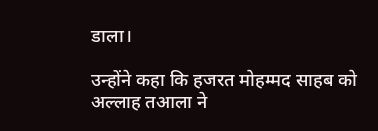डाला।

उन्होंने कहा कि हजरत मोहम्मद साहब को अल्लाह तआला ने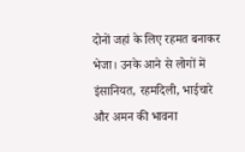दोनों जहां के लिए रहमत बनाकर भेजा। उनके आने से लोगों में इंसानियत, रहमदिली, भाईचारे और अमन की भावना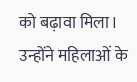को बढ़ावा मिला। उन्होंने महिलाओं के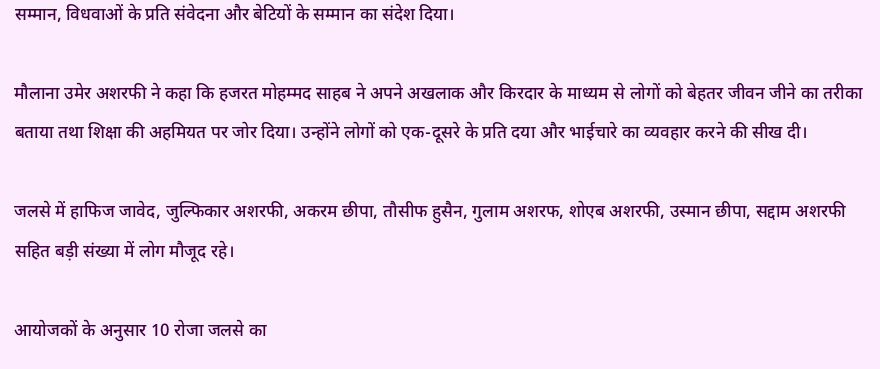सम्मान, विधवाओं के प्रति संवेदना और बेटियों के सम्मान का संदेश दिया।

मौलाना उमेर अशरफी ने कहा कि हजरत मोहम्मद साहब ने अपने अखलाक और किरदार के माध्यम से लोगों को बेहतर जीवन जीने का तरीका बताया तथा शिक्षा की अहमियत पर जोर दिया। उन्होंने लोगों को एक-दूसरे के प्रति दया और भाईचारे का व्यवहार करने की सीख दी।

जलसे में हाफिज जावेद, जुल्फिकार अशरफी, अकरम छीपा, तौसीफ हुसैन, गुलाम अशरफ, शोएब अशरफी, उस्मान छीपा, सद्दाम अशरफी सहित बड़ी संख्या में लोग मौजूद रहे।

आयोजकों के अनुसार 10 रोजा जलसे का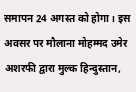समापन 24 अगस्त को होगा। इस अवसर पर मौलाना मोहम्मद उमेर अशरफी द्वारा मुल्क हिन्दुस्तान,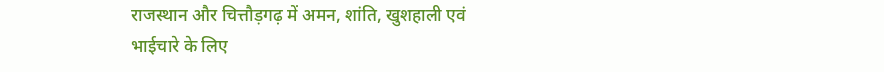राजस्थान और चित्तौड़गढ़ में अमन, शांति, खुशहाली एवं भाईचारे के लिए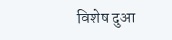विशेष दुआ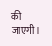की जाएगी।